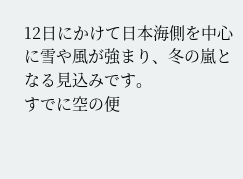12日にかけて日本海側を中心に雪や風が強まり、冬の嵐となる見込みです。
すでに空の便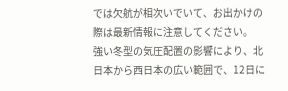では欠航が相次いでいて、お出かけの際は最新情報に注意してください。
強い冬型の気圧配置の影響により、北日本から西日本の広い範囲で、12日に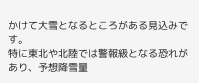かけて大雪となるところがある見込みです。
特に東北や北陸では警報級となる恐れがあり、予想降雪量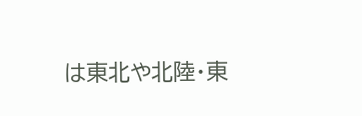は東北や北陸・東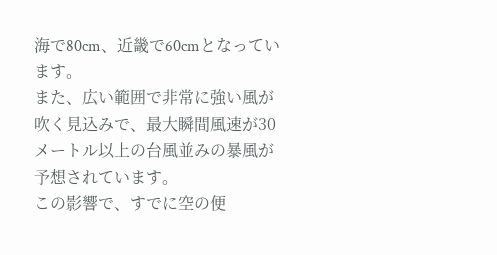海で80cm、近畿で60cmとなっています。
また、広い範囲で非常に強い風が吹く見込みで、最大瞬間風速が30メートル以上の台風並みの暴風が予想されています。
この影響で、すでに空の便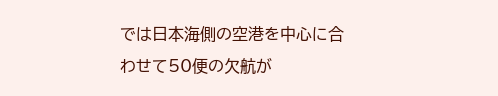では日本海側の空港を中心に合わせて50便の欠航が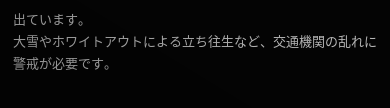出ています。
大雪やホワイトアウトによる立ち往生など、交通機関の乱れに警戒が必要です。